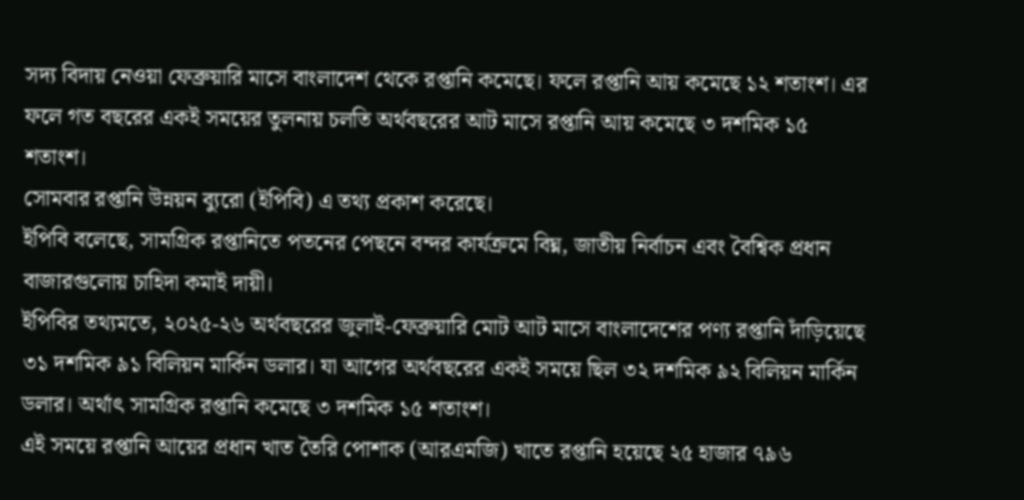সদ্য বিদায় নেওয়া ফেব্রুয়ারি মাসে বাংলাদেশ থেকে রপ্তানি কমেছে। ফলে রপ্তানি আয় কমেছে ১২ শতাংশ। এর ফলে গত বছরের একই সময়ের তুলনায় চলতি অর্থবছরের আট মাসে রপ্তানি আয় কমেছে ৩ দশমিক ১৫ শতাংশ।
সোমবার রপ্তানি উন্নয়ন ব্যুরো (ইপিবি) এ তথ্য প্রকাশ করেছে।
ইপিবি বলেছে, সামগ্রিক রপ্তানিতে পতনের পেছনে বন্দর কার্যক্রমে বিঘ্ন, জাতীয় নির্বাচন এবং বৈশ্বিক প্রধান বাজারগুলোয় চাহিদা কমাই দায়ী।
ইপিবির তথ্যমতে, ২০২৫-২৬ অর্থবছরের জুলাই-ফেব্রুয়ারি মোট আট মাসে বাংলাদেশের পণ্য রপ্তানি দাঁড়িয়েছে ৩১ দশমিক ৯১ বিলিয়ন মার্কিন ডলার। যা আগের অর্থবছরের একই সময়ে ছিল ৩২ দশমিক ৯২ বিলিয়ন মার্কিন ডলার। অর্থাৎ সামগ্রিক রপ্তানি কমেছে ৩ দশমিক ১৫ শতাংশ।
এই সময়ে রপ্তানি আয়ের প্রধান খাত তৈরি পোশাক (আরএমজি) খাতে রপ্তানি হয়েছে ২৫ হাজার ৭৯৬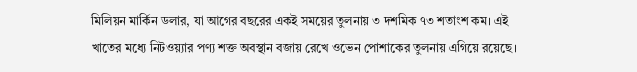মিলিয়ন মার্কিন ডলার, যা আগের বছরের একই সময়ের তুলনায় ৩ দশমিক ৭৩ শতাংশ কম। এই খাতের মধ্যে নিটওয়্যার পণ্য শক্ত অবস্থান বজায় রেখে ওভেন পোশাকের তুলনায় এগিয়ে রয়েছে।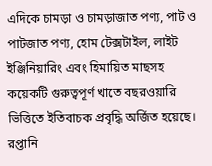এদিকে চামড়া ও চামড়াজাত পণ্য, পাট ও পাটজাত পণ্য, হোম টেক্সটাইল, লাইট ইঞ্জিনিয়ারিং এবং হিমায়িত মাছসহ কয়েকটি গুরুত্বপূর্ণ খাতে বছরওয়ারি ভিত্তিতে ইতিবাচক প্রবৃদ্ধি অর্জিত হয়েছে।
রপ্তানি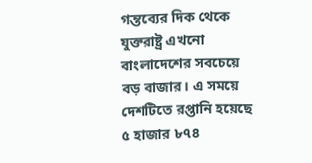গন্তব্যের দিক থেকে যুক্তরাষ্ট্র এখনো বাংলাদেশের সবচেয়ে বড় বাজার। এ সময়ে দেশটিতে রপ্তানি হয়েছে ৫ হাজার ৮৭৪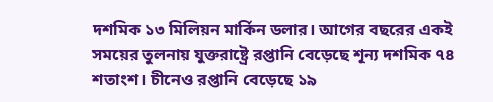দশমিক ১৩ মিলিয়ন মার্কিন ডলার। আগের বছরের একই সময়ের তুলনায় যুক্তরাষ্ট্রে রপ্তানি বেড়েছে শূন্য দশমিক ৭৪ শতাংশ। চীনেও রপ্তানি বেড়েছে ১৯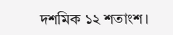দশমিক ১২ শতাংশ।